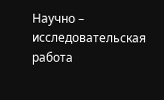Научно – исследовательская работа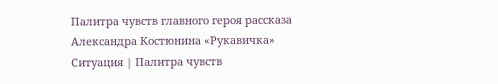Палитра чувств главного героя рассказа
Александра Костюнина «Рукавичка»
Ситуация | Палитра чувств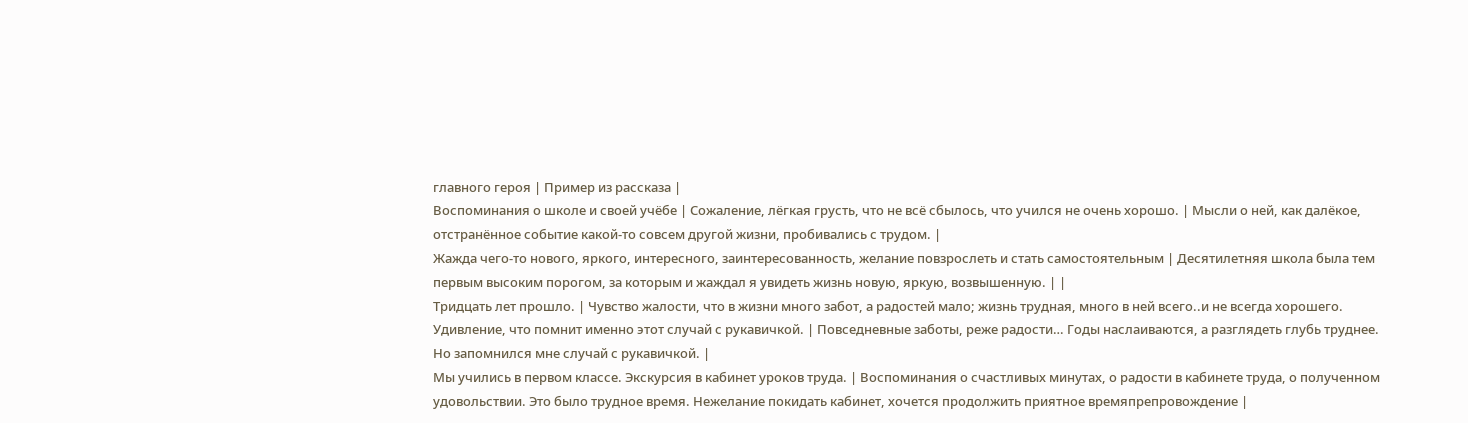главного героя | Пример из рассказа |
Воспоминания о школе и своей учёбе | Сожаление, лёгкая грусть, что не всё сбылось, что учился не очень хорошо. | Мысли о ней, как далёкое, отстранённое событие какой-то совсем другой жизни, пробивались с трудом. |
Жажда чего-то нового, яркого, интересного, заинтересованность, желание повзрослеть и стать самостоятельным | Десятилетняя школа была тем первым высоким порогом, за которым и жаждал я увидеть жизнь новую, яркую, возвышенную. | |
Тридцать лет прошло. | Чувство жалости, что в жизни много забот, а радостей мало; жизнь трудная, много в ней всего..и не всегда хорошего. Удивление, что помнит именно этот случай с рукавичкой. | Повседневные заботы, реже радости… Годы наслаиваются, а разглядеть глубь труднее. Но запомнился мне случай с рукавичкой. |
Мы учились в первом классе. Экскурсия в кабинет уроков труда. | Воспоминания о счастливых минутах, о радости в кабинете труда, о полученном удовольствии. Это было трудное время. Нежелание покидать кабинет, хочется продолжить приятное времяпрепровождение |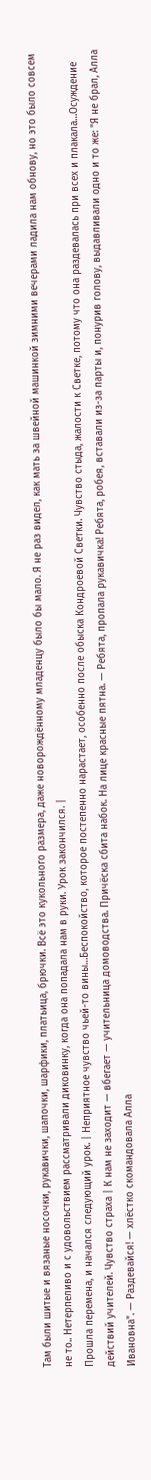Там были шитые и вязаные носочки, рукавички, шапочки, шарфики, платьица, брючки. Всё это кукольного размера, даже новорождённому младенцу было бы мало. Я не раз видел, как мать за швейной машинкой зимними вечерами ладила нам обнову, но это было совсем не то.. Нетерпеливо и с удовольствием рассматривали диковинку, когда она попадала нам в руки. Урок закончился. |
Прошла перемена, и начался следующий урок. | Неприятное чувство чьей-то вины…Беспокойство, которое постепенно нарастает, особенно после обыска Кондроевой Светки. Чувство стыда, жалости к Светке, потому что она раздевалась при всех и плакала…Осуждение действий учителей. Чувство страха | К нам не заходит — вбегает — учительница домоводства. Причёска сбита набок. На лице красные пятна. — Ребята, пропала рукавичка! Ребята, робея, вставали из-за парты и, понурив голову, выдавливали одно и то же: "Я не брал, Алла Ивановна". — Раздевайся! — хлёстко скомандовала Алла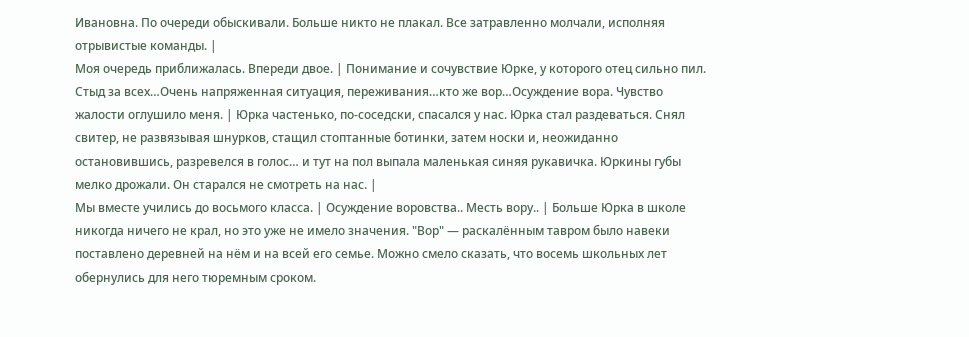Ивановна. По очереди обыскивали. Больше никто не плакал. Все затравленно молчали, исполняя отрывистые команды. |
Моя очередь приближалась. Впереди двое. | Понимание и сочувствие Юрке, у которого отец сильно пил. Стыд за всех…Очень напряженная ситуация, переживания…кто же вор…Осуждение вора. Чувство жалости оглушило меня. | Юрка частенько, по-соседски, спасался у нас. Юрка стал раздеваться. Снял свитер, не развязывая шнурков, стащил стоптанные ботинки, затем носки и, неожиданно остановившись, разревелся в голос… и тут на пол выпала маленькая синяя рукавичка. Юркины губы мелко дрожали. Он старался не смотреть на нас. |
Мы вместе учились до восьмого класса. | Осуждение воровства.. Месть вору.. | Больше Юрка в школе никогда ничего не крал, но это уже не имело значения. "Вор" — раскалённым тавром было навеки поставлено деревней на нём и на всей его семье. Можно смело сказать, что восемь школьных лет обернулись для него тюремным сроком.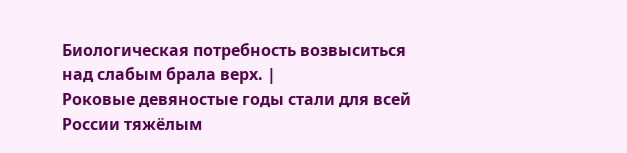Биологическая потребность возвыситься над слабым брала верх. |
Роковые девяностые годы стали для всей России тяжёлым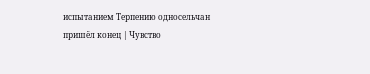испытанием Терпению односельчан пришёл конец | Чувство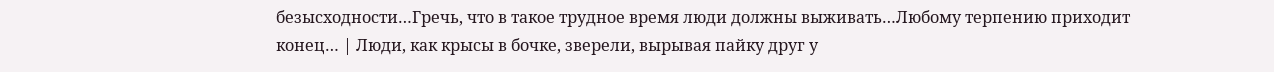безысходности…Гречь, что в такое трудное время люди должны выживать…Любому терпению приходит конец… | Люди, как крысы в бочке, зверели, вырывая пайку друг у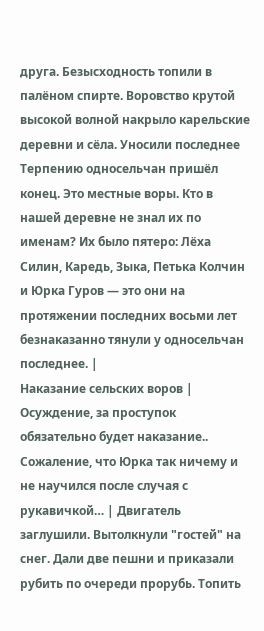друга. Безысходность топили в палёном спирте. Воровство крутой высокой волной накрыло карельские деревни и сёла. Уносили последнее Терпению односельчан пришёл конец. Это местные воры. Кто в нашей деревне не знал их по именам? Их было пятеро: Лёха Силин, Каредь, Зыка, Петька Колчин и Юрка Гуров — это они на протяжении последних восьми лет безнаказанно тянули у односельчан последнее. |
Наказание сельских воров | Осуждение, за проступок обязательно будет наказание.. Сожаление, что Юрка так ничему и не научился после случая с рукавичкой… | Двигатель заглушили. Вытолкнули "гостей" на снег. Дали две пешни и приказали рубить по очереди прорубь. Топить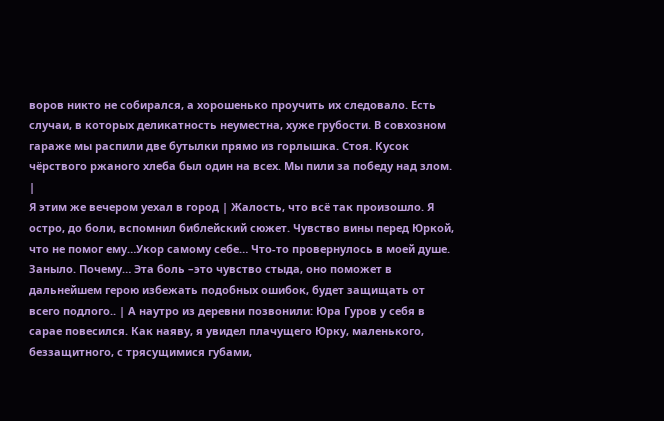воров никто не собирался, а хорошенько проучить их следовало. Есть случаи, в которых деликатность неуместна, хуже грубости. В совхозном гараже мы распили две бутылки прямо из горлышка. Стоя. Кусок чёрствого ржаного хлеба был один на всех. Мы пили за победу над злом. |
Я этим же вечером уехал в город | Жалость, что всё так произошло. Я остро, до боли, вспомнил библейский сюжет. Чувство вины перед Юркой, что не помог ему…Укор самому себе… Что-то провернулось в моей душе. Заныло. Почему… Эта боль –это чувство стыда, оно поможет в дальнейшем герою избежать подобных ошибок, будет защищать от всего подлого.. | А наутро из деревни позвонили: Юра Гуров у себя в сарае повесился. Как наяву, я увидел плачущего Юрку, маленького, беззащитного, с трясущимися губами,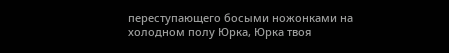переступающего босыми ножонками на холодном полу Юрка, Юрка твоя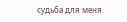судьба для меня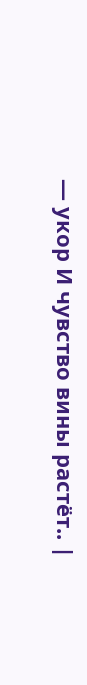— укор И чувство вины растёт.. |